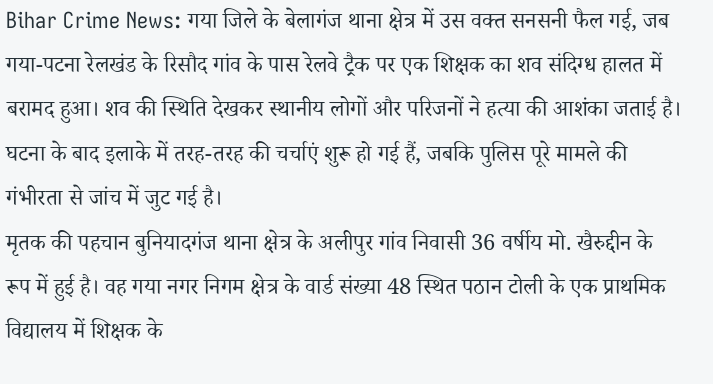Bihar Crime News: गया जिले के बेलागंज थाना क्षेत्र में उस वक्त सनसनी फैल गई, जब गया-पटना रेलखंड के रिसौद गांव के पास रेलवे ट्रैक पर एक शिक्षक का शव संदिग्ध हालत में बरामद हुआ। शव की स्थिति देखकर स्थानीय लोगों और परिजनों ने हत्या की आशंका जताई है। घटना के बाद इलाके में तरह-तरह की चर्चाएं शुरू हो गई हैं, जबकि पुलिस पूरे मामले की गंभीरता से जांच में जुट गई है।
मृतक की पहचान बुनियादगंज थाना क्षेत्र के अलीपुर गांव निवासी 36 वर्षीय मो. खैरुद्दीन के रूप में हुई है। वह गया नगर निगम क्षेत्र के वार्ड संख्या 48 स्थित पठान टोली के एक प्राथमिक विद्यालय में शिक्षक के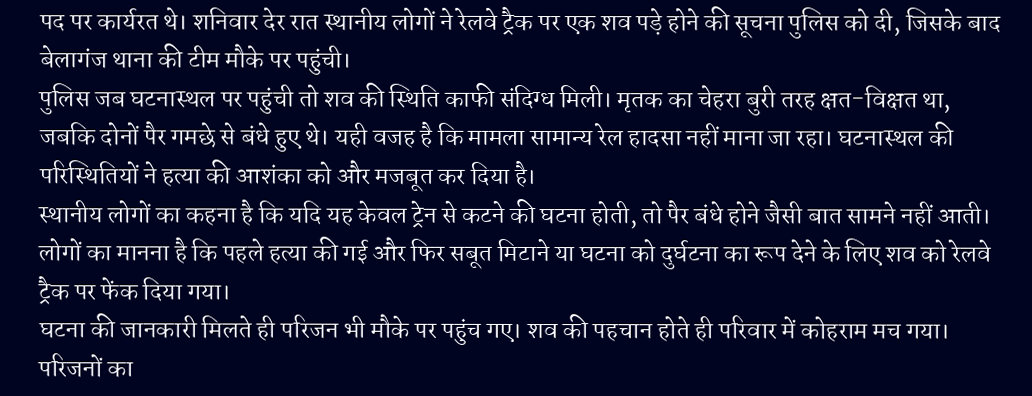पद पर कार्यरत थे। शनिवार देर रात स्थानीय लोगों ने रेलवे ट्रैक पर एक शव पड़े होने की सूचना पुलिस को दी, जिसके बाद बेलागंज थाना की टीम मौके पर पहुंची।
पुलिस जब घटनास्थल पर पहुंची तो शव की स्थिति काफी संदिग्ध मिली। मृतक का चेहरा बुरी तरह क्षत-विक्षत था, जबकि दोनों पैर गमछे से बंधे हुए थे। यही वजह है कि मामला सामान्य रेल हादसा नहीं माना जा रहा। घटनास्थल की परिस्थितियों ने हत्या की आशंका को और मजबूत कर दिया है।
स्थानीय लोगों का कहना है कि यदि यह केवल ट्रेन से कटने की घटना होती, तो पैर बंधे होने जैसी बात सामने नहीं आती। लोगों का मानना है कि पहले हत्या की गई और फिर सबूत मिटाने या घटना को दुर्घटना का रूप देने के लिए शव को रेलवे ट्रैक पर फेंक दिया गया।
घटना की जानकारी मिलते ही परिजन भी मौके पर पहुंच गए। शव की पहचान होते ही परिवार में कोहराम मच गया। परिजनों का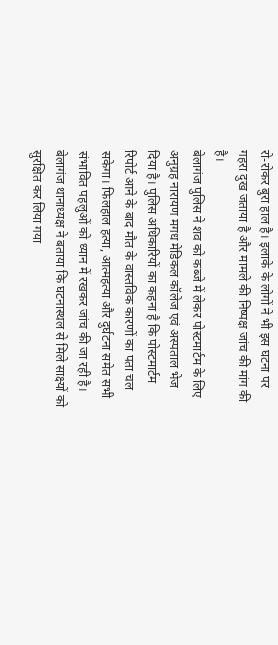रो-रोकर बुरा हाल है। इलाके के लोगों ने भी इस घटना पर गहरा दुख जताया है और मामले की निष्पक्ष जांच की मांग की है।
बेलागंज पुलिस ने शव को कब्जे में लेकर पोस्टमार्टम के लिए अनुग्रह नारायण मगध मेडिकल कॉलेज एवं अस्पताल भेज दिया है। पुलिस अधिकारियों का कहना है कि पोस्टमार्टम रिपोर्ट आने के बाद मौत के वास्तविक कारणों का पता चल सकेगा। फिलहाल हत्या, आत्महत्या और दुर्घटना समेत सभी संभावित पहलुओं को ध्यान में रखकर जांच की जा रही है।
बेलागंज थानाध्यक्ष ने बताया कि घटनास्थल से मिले साक्ष्यों को सुरक्षित कर लिया गया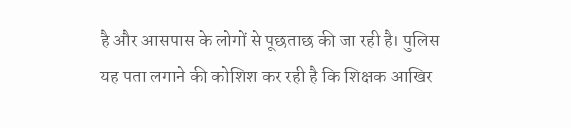है और आसपास के लोगों से पूछताछ की जा रही है। पुलिस यह पता लगाने की कोशिश कर रही है कि शिक्षक आखिर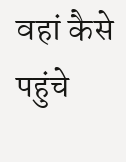वहां कैसे पहुंचे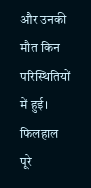और उनकी मौत किन परिस्थितियों में हुई। फिलहाल पूरे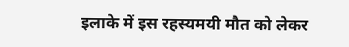इलाके में इस रहस्यमयी मौत को लेकर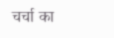चर्चा का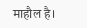माहौल है।